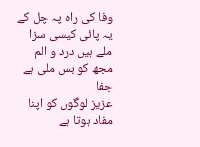وفا کی راہ پہ چل کے یہ پائی کیسی سزا
ملے ہیں درد و الم مجھ کو بس ملی ہے جفا
عزیز لوگوں کو اپنا مفاد ہوتا ہے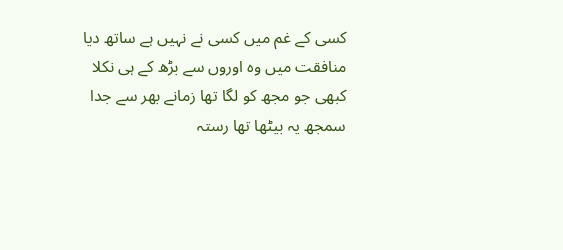کسی کے غم میں کسی نے نہیں ہے ساتھ دیا
منافقت میں وہ اوروں سے بڑھ کے ہی نکلا
کبھی جو مجھ کو لگا تھا زمانے بھر سے جدا
سمجھ یہ بیٹھا تھا رستہ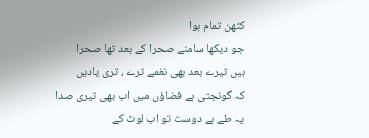کٹھن تمام ہوا
جو دیکھا سامنے صحرا کے بعد تھا صحرا
ہیں تیرے بعد بھی نغمے ترے ، تری یادیں
کہ گونجتی ہے فضاؤں میں اب بھی تیری صدا
یہ طے ہے دوست تو اب لوٹ کے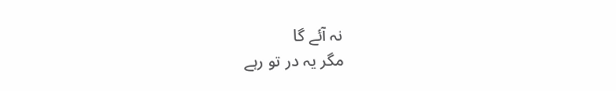نہ آئے گا
مگر یہ در تو رہے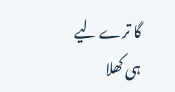گا ترے لیے ہی کھلا